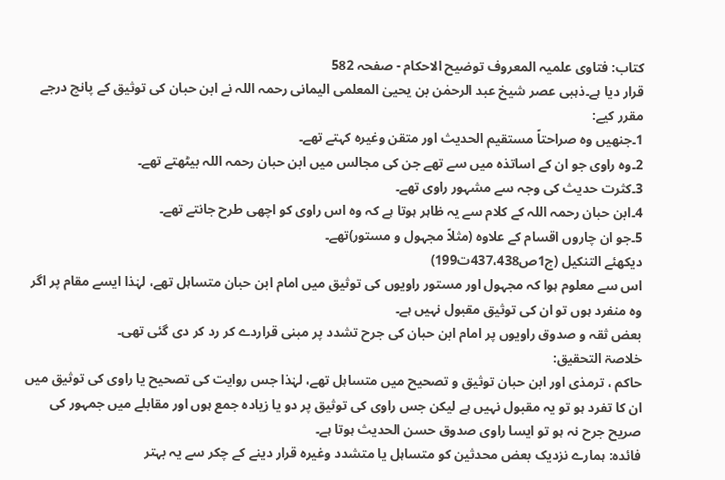کتاب: فتاوی علمیہ المعروف توضیح الاحکام - صفحہ 582
قرار دیا ہے۔ذہبی عصر شیخ عبد الرحمٰن بن یحییٰ المعلمی الیمانی رحمہ اللہ نے ابن حبان کی توثیق کے پانچ درجے مقرر کیے:
1۔جنھیں وہ صراحتاً مستقیم الحدیث اور متقن وغیرہ کہتے تھے۔
2۔وہ راوی جو ان کے اساتذہ میں سے تھے جن کی مجالس میں ابن حبان رحمہ اللہ بیٹھتے تھے۔
3۔کثرت حدیث کی وجہ سے مشہور راوی تھے۔
4۔ابن حبان رحمہ اللہ کے کلام سے یہ ظاہر ہوتا ہے کہ وہ اس راوی کو اچھی طرح جانتے تھے۔
5۔جو ان چاروں اقسام کے علاوہ (مثلاً مجہول و مستور)تھے۔
دیکھئے التنکیل (ج1ص437،438ت199)
اس سے معلوم ہوا کہ مجہول اور مستور راویوں کی توثیق میں امام ابن حبان متساہل تھے، لہٰذا ایسے مقام پر اگر وہ منفرد ہوں تو ان کی توثیق مقبول نہیں ہے۔
بعض ثقہ و صدوق راویوں پر امام ابن حبان کی جرح تشدد پر مبنی قراردے کر رد کر دی گئی تھی۔
خلاصۃ التحقیق:
حاکم ، ترمذی اور ابن حبان توثیق و تصحیح میں متساہل تھے، لہٰذا جس روایت کی تصحیح یا راوی کی توثیق میں ان کا تفرد ہو تو یہ مقبول نہیں ہے لیکن جس راوی کی توثیق پر دو یا زیادہ جمع ہوں اور مقابلے میں جمہور کی صریح جرح نہ ہو تو ایسا راوی صدوق حسن الحدیث ہوتا ہے۔
فائدہ: ہمارے نزدیک بعض محدثین کو متساہل یا متشدد وغیرہ قرار دینے کے چکر سے یہ بہتر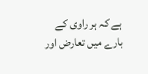ہے کہ ہر راوی کے بارے میں تعارض اور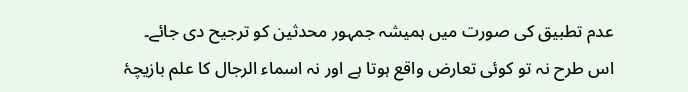عدم تطبیق کی صورت میں ہمیشہ جمہور محدثین کو ترجیح دی جائے۔ اس طرح نہ تو کوئی تعارض واقع ہوتا ہے اور نہ اسماء الرجال کا علم بازیچۂ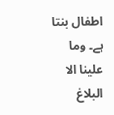اطفال بنتا ہے۔ وما علینا الا البلاغ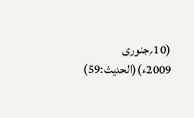(10؍جنوری 2009ء)(الحدیث:59)